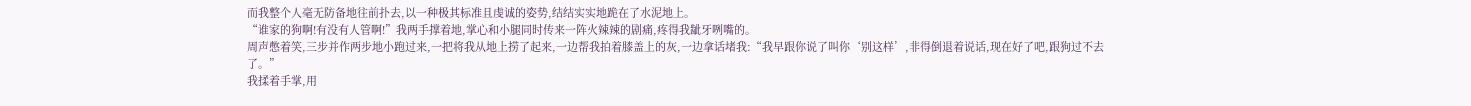而我整个人毫无防备地往前扑去,以一种极其标准且虔诚的姿势,结结实实地跪在了水泥地上。
“谁家的狗啊!有没有人管啊!”我两手撑着地,掌心和小腿同时传来一阵火辣辣的剧痛,疼得我龇牙咧嘴的。
周声憋着笑,三步并作两步地小跑过来,一把将我从地上捞了起来,一边帮我拍着膝盖上的灰,一边拿话堵我:“我早跟你说了叫你‘别这样’,非得倒退着说话,现在好了吧,跟狗过不去了。”
我揉着手掌,用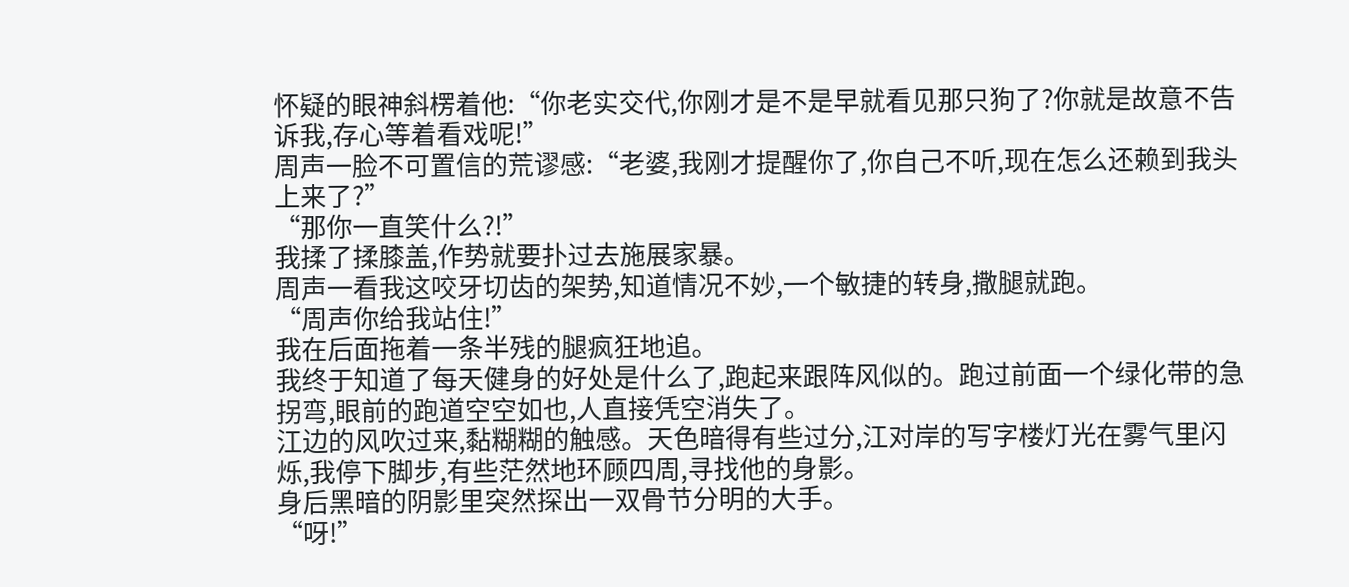怀疑的眼神斜楞着他:“你老实交代,你刚才是不是早就看见那只狗了?你就是故意不告诉我,存心等着看戏呢!”
周声一脸不可置信的荒谬感:“老婆,我刚才提醒你了,你自己不听,现在怎么还赖到我头上来了?”
“那你一直笑什么?!”
我揉了揉膝盖,作势就要扑过去施展家暴。
周声一看我这咬牙切齿的架势,知道情况不妙,一个敏捷的转身,撒腿就跑。
“周声你给我站住!”
我在后面拖着一条半残的腿疯狂地追。
我终于知道了每天健身的好处是什么了,跑起来跟阵风似的。跑过前面一个绿化带的急拐弯,眼前的跑道空空如也,人直接凭空消失了。
江边的风吹过来,黏糊糊的触感。天色暗得有些过分,江对岸的写字楼灯光在雾气里闪烁,我停下脚步,有些茫然地环顾四周,寻找他的身影。
身后黑暗的阴影里突然探出一双骨节分明的大手。
“呀!”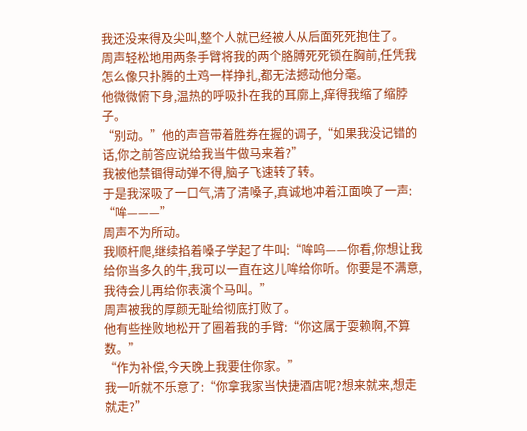我还没来得及尖叫,整个人就已经被人从后面死死抱住了。
周声轻松地用两条手臂将我的两个胳膊死死锁在胸前,任凭我怎么像只扑腾的土鸡一样挣扎,都无法撼动他分毫。
他微微俯下身,温热的呼吸扑在我的耳廓上,痒得我缩了缩脖子。
“别动。”他的声音带着胜券在握的调子,“如果我没记错的话,你之前答应说给我当牛做马来着?”
我被他禁锢得动弹不得,脑子飞速转了转。
于是我深吸了一口气,清了清嗓子,真诚地冲着江面唤了一声:
“哞———”
周声不为所动。
我顺杆爬,继续掐着嗓子学起了牛叫:“哞呜——你看,你想让我给你当多久的牛,我可以一直在这儿哞给你听。你要是不满意,我待会儿再给你表演个马叫。”
周声被我的厚颜无耻给彻底打败了。
他有些挫败地松开了圈着我的手臂:“你这属于耍赖啊,不算数。”
“作为补偿,今天晚上我要住你家。”
我一听就不乐意了:“你拿我家当快捷酒店呢?想来就来,想走就走?”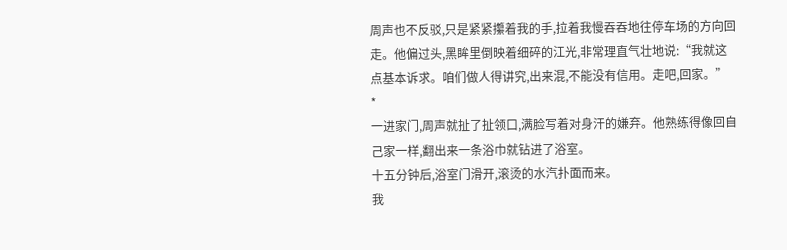周声也不反驳,只是紧紧攥着我的手,拉着我慢吞吞地往停车场的方向回走。他偏过头,黑眸里倒映着细碎的江光,非常理直气壮地说:“我就这点基本诉求。咱们做人得讲究,出来混,不能没有信用。走吧,回家。”
*
一进家门,周声就扯了扯领口,满脸写着对身汗的嫌弃。他熟练得像回自己家一样,翻出来一条浴巾就钻进了浴室。
十五分钟后,浴室门滑开,滚烫的水汽扑面而来。
我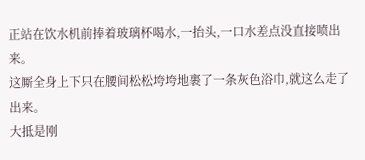正站在饮水机前捧着玻璃杯喝水,一抬头,一口水差点没直接喷出来。
这厮全身上下只在腰间松松垮垮地裹了一条灰色浴巾,就这么走了出来。
大抵是刚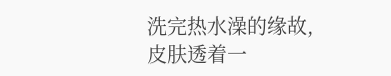洗完热水澡的缘故,皮肤透着一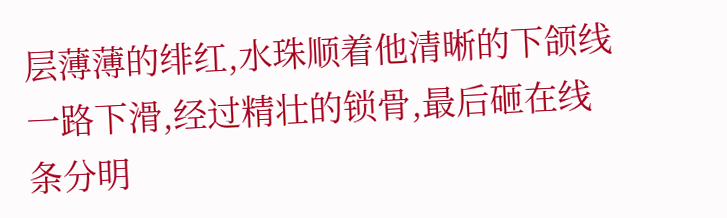层薄薄的绯红,水珠顺着他清晰的下颌线一路下滑,经过精壮的锁骨,最后砸在线条分明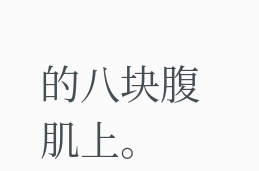的八块腹肌上。